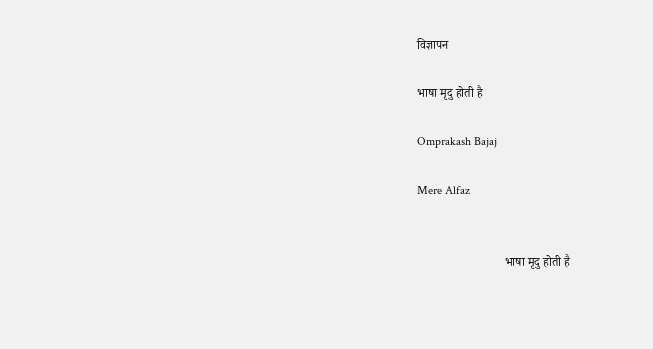विज्ञापन

भाषा मृदु होती है

Omprakash Bajaj

Mere Alfaz


                            भाषा मृदु होती है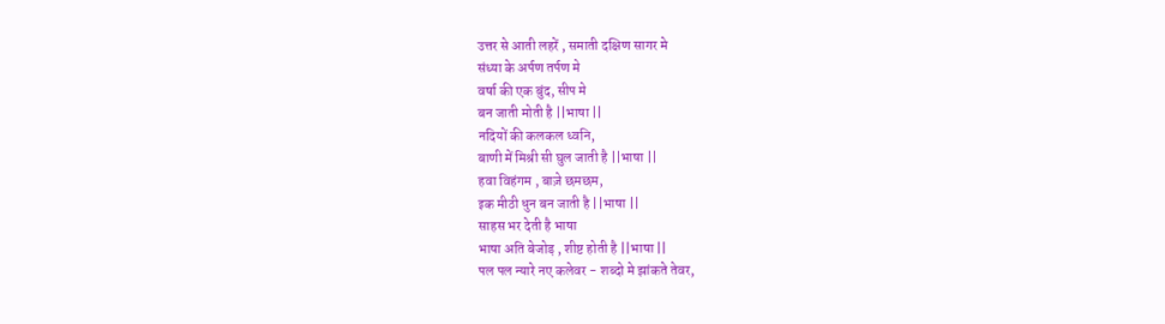उत्तर से आती लहरें , समाती दक्षिण सागर मे
संध्या के अर्पण तर्पण मे
वर्षा की एक बुंद, सीप मे
बन जाती मोती है ||भाषा ||
नदियों की कलकल ध्वनि,
बाणी में मिश्री सी घुल जाती है ||भाषा ||
हवा विहंगम , बाज़े छमछम,
इक मीठी धुन बन जाती है ||भाषा ||
साहस भर देती है भाषा
भाषा अति बेजोड़ , शीष्ट होती है ||भाषा ||
पल पल न्यारे नए कलेवर - शब्दो मे झांकते तेवर,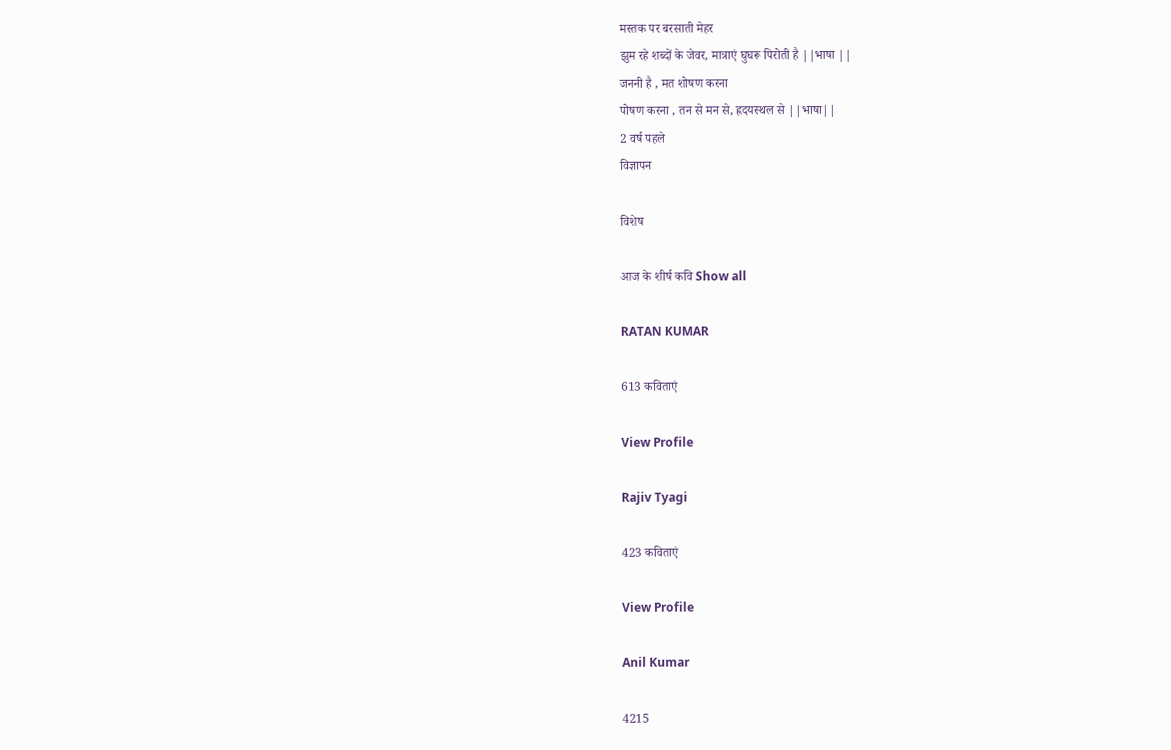मस्तक पर बरसाती मेहर
झुम रहे शब्दों के जेवर, मात्राएं घुघरू पिरोती है ||भाषा ||
जननी है , मत शोषण करना
पोषण करना , तन से मन से, ह्रदयस्थल से ||भाषा||
2 वर्ष पहले
विज्ञापन

विशेष

आज के शीर्ष कवि Show all

RATAN KUMAR

613 कविताएं

View Profile

Rajiv Tyagi

423 कविताएं

View Profile

Anil Kumar

4215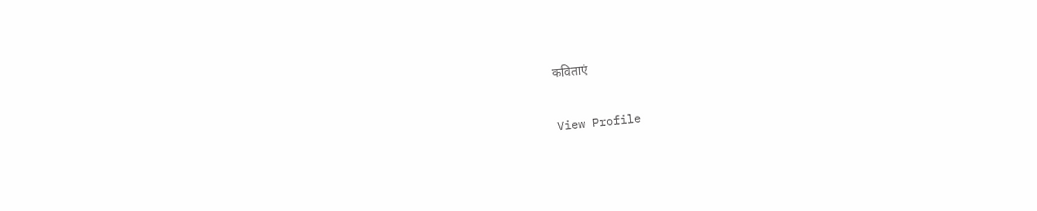कविताएं

View Profile